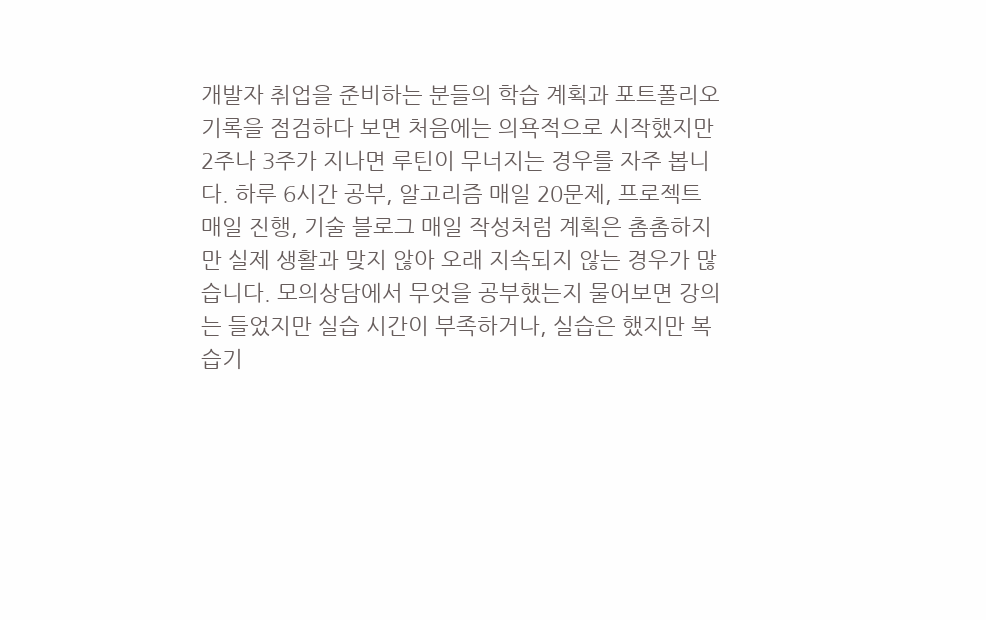개발자 취업을 준비하는 분들의 학습 계획과 포트폴리오 기록을 점검하다 보면 처음에는 의욕적으로 시작했지만 2주나 3주가 지나면 루틴이 무너지는 경우를 자주 봅니다. 하루 6시간 공부, 알고리즘 매일 20문제, 프로젝트 매일 진행, 기술 블로그 매일 작성처럼 계획은 촘촘하지만 실제 생활과 맞지 않아 오래 지속되지 않는 경우가 많습니다. 모의상담에서 무엇을 공부했는지 물어보면 강의는 들었지만 실습 시간이 부족하거나, 실습은 했지만 복습기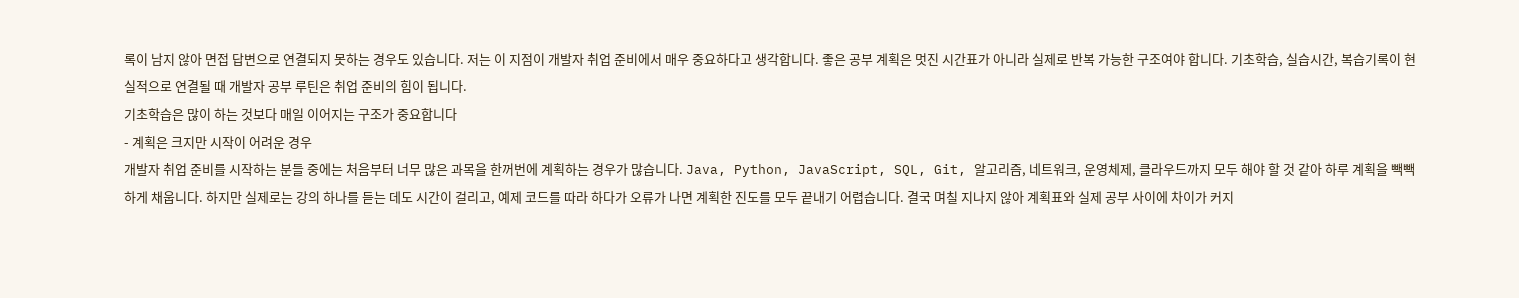록이 남지 않아 면접 답변으로 연결되지 못하는 경우도 있습니다. 저는 이 지점이 개발자 취업 준비에서 매우 중요하다고 생각합니다. 좋은 공부 계획은 멋진 시간표가 아니라 실제로 반복 가능한 구조여야 합니다. 기초학습, 실습시간, 복습기록이 현실적으로 연결될 때 개발자 공부 루틴은 취업 준비의 힘이 됩니다.
기초학습은 많이 하는 것보다 매일 이어지는 구조가 중요합니다
- 계획은 크지만 시작이 어려운 경우
개발자 취업 준비를 시작하는 분들 중에는 처음부터 너무 많은 과목을 한꺼번에 계획하는 경우가 많습니다. Java, Python, JavaScript, SQL, Git, 알고리즘, 네트워크, 운영체제, 클라우드까지 모두 해야 할 것 같아 하루 계획을 빽빽하게 채웁니다. 하지만 실제로는 강의 하나를 듣는 데도 시간이 걸리고, 예제 코드를 따라 하다가 오류가 나면 계획한 진도를 모두 끝내기 어렵습니다. 결국 며칠 지나지 않아 계획표와 실제 공부 사이에 차이가 커지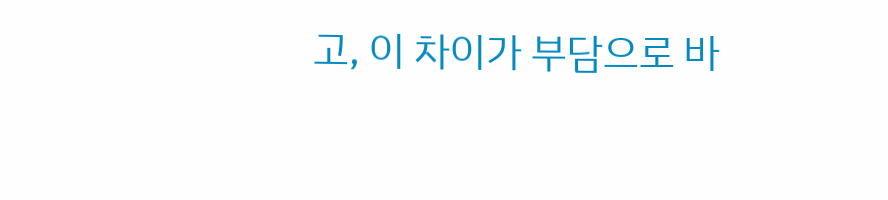고, 이 차이가 부담으로 바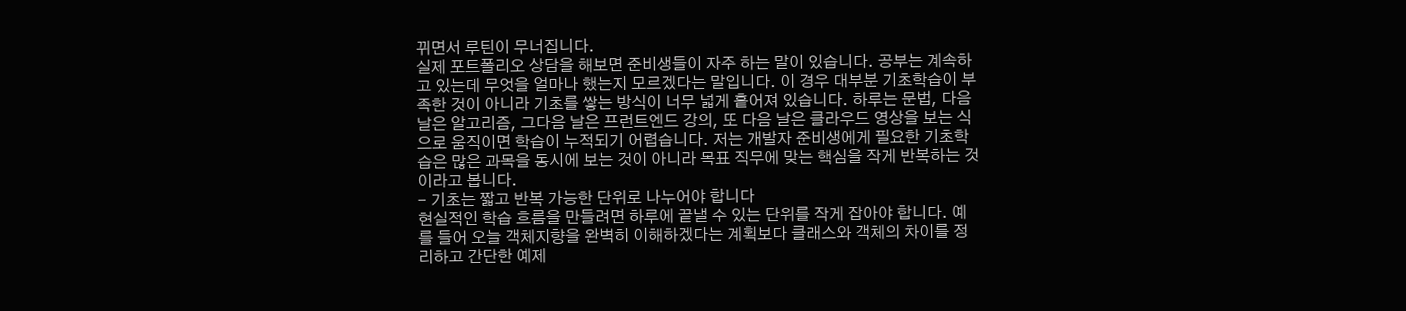뀌면서 루틴이 무너집니다.
실제 포트폴리오 상담을 해보면 준비생들이 자주 하는 말이 있습니다. 공부는 계속하고 있는데 무엇을 얼마나 했는지 모르겠다는 말입니다. 이 경우 대부분 기초학습이 부족한 것이 아니라 기초를 쌓는 방식이 너무 넓게 흩어져 있습니다. 하루는 문법, 다음 날은 알고리즘, 그다음 날은 프런트엔드 강의, 또 다음 날은 클라우드 영상을 보는 식으로 움직이면 학습이 누적되기 어렵습니다. 저는 개발자 준비생에게 필요한 기초학습은 많은 과목을 동시에 보는 것이 아니라 목표 직무에 맞는 핵심을 작게 반복하는 것이라고 봅니다.
- 기초는 짧고 반복 가능한 단위로 나누어야 합니다
현실적인 학습 흐름을 만들려면 하루에 끝낼 수 있는 단위를 작게 잡아야 합니다. 예를 들어 오늘 객체지향을 완벽히 이해하겠다는 계획보다 클래스와 객체의 차이를 정리하고 간단한 예제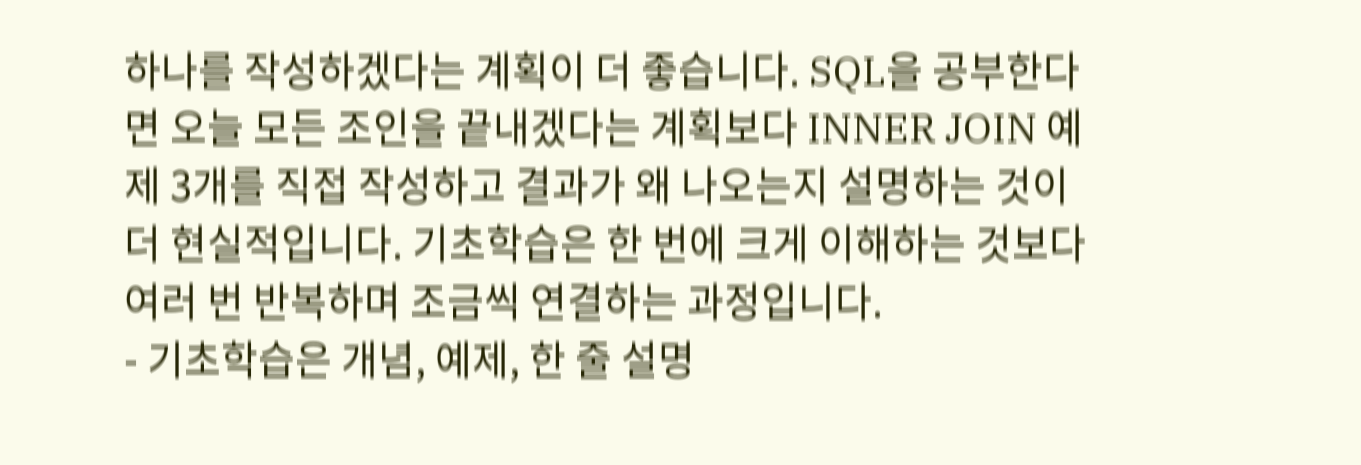하나를 작성하겠다는 계획이 더 좋습니다. SQL을 공부한다면 오늘 모든 조인을 끝내겠다는 계획보다 INNER JOIN 예제 3개를 직접 작성하고 결과가 왜 나오는지 설명하는 것이 더 현실적입니다. 기초학습은 한 번에 크게 이해하는 것보다 여러 번 반복하며 조금씩 연결하는 과정입니다.
- 기초학습은 개념, 예제, 한 줄 설명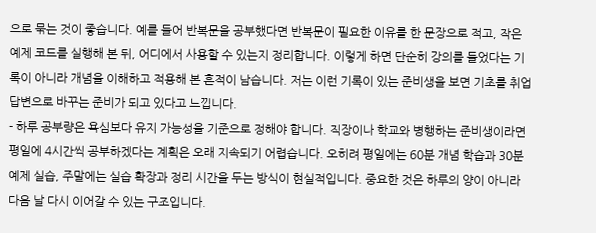으로 묶는 것이 좋습니다. 예를 들어 반복문을 공부했다면 반복문이 필요한 이유를 한 문장으로 적고, 작은 예제 코드를 실행해 본 뒤, 어디에서 사용할 수 있는지 정리합니다. 이렇게 하면 단순히 강의를 들었다는 기록이 아니라 개념을 이해하고 적용해 본 흔적이 남습니다. 저는 이런 기록이 있는 준비생을 보면 기초를 취업 답변으로 바꾸는 준비가 되고 있다고 느낍니다.
- 하루 공부량은 욕심보다 유지 가능성을 기준으로 정해야 합니다. 직장이나 학교와 병행하는 준비생이라면 평일에 4시간씩 공부하겠다는 계획은 오래 지속되기 어렵습니다. 오히려 평일에는 60분 개념 학습과 30분 예제 실습, 주말에는 실습 확장과 정리 시간을 두는 방식이 현실적입니다. 중요한 것은 하루의 양이 아니라 다음 날 다시 이어갈 수 있는 구조입니다.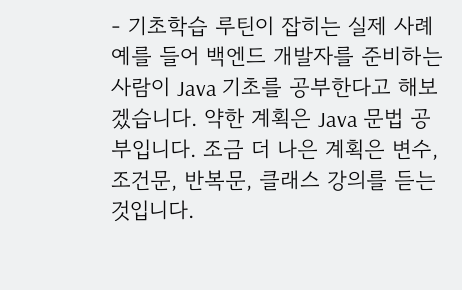- 기초학습 루틴이 잡히는 실제 사례
예를 들어 백엔드 개발자를 준비하는 사람이 Java 기초를 공부한다고 해보겠습니다. 약한 계획은 Java 문법 공부입니다. 조금 더 나은 계획은 변수, 조건문, 반복문, 클래스 강의를 듣는 것입니다.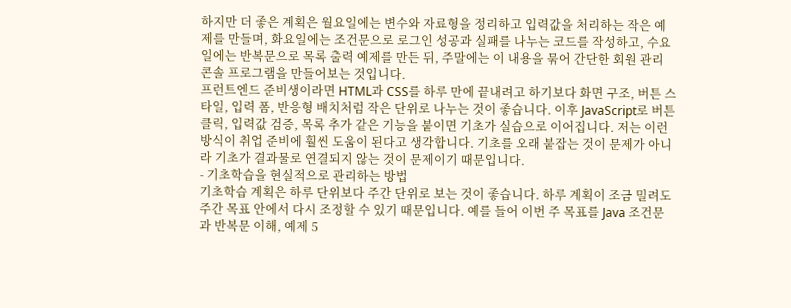하지만 더 좋은 계획은 월요일에는 변수와 자료형을 정리하고 입력값을 처리하는 작은 예제를 만들며, 화요일에는 조건문으로 로그인 성공과 실패를 나누는 코드를 작성하고, 수요일에는 반복문으로 목록 출력 예제를 만든 뒤, 주말에는 이 내용을 묶어 간단한 회원 관리 콘솔 프로그램을 만들어보는 것입니다.
프런트엔드 준비생이라면 HTML과 CSS를 하루 만에 끝내려고 하기보다 화면 구조, 버튼 스타일, 입력 폼, 반응형 배치처럼 작은 단위로 나누는 것이 좋습니다. 이후 JavaScript로 버튼 클릭, 입력값 검증, 목록 추가 같은 기능을 붙이면 기초가 실습으로 이어집니다. 저는 이런 방식이 취업 준비에 훨씬 도움이 된다고 생각합니다. 기초를 오래 붙잡는 것이 문제가 아니라 기초가 결과물로 연결되지 않는 것이 문제이기 때문입니다.
- 기초학습을 현실적으로 관리하는 방법
기초학습 계획은 하루 단위보다 주간 단위로 보는 것이 좋습니다. 하루 계획이 조금 밀려도 주간 목표 안에서 다시 조정할 수 있기 때문입니다. 예를 들어 이번 주 목표를 Java 조건문과 반복문 이해, 예제 5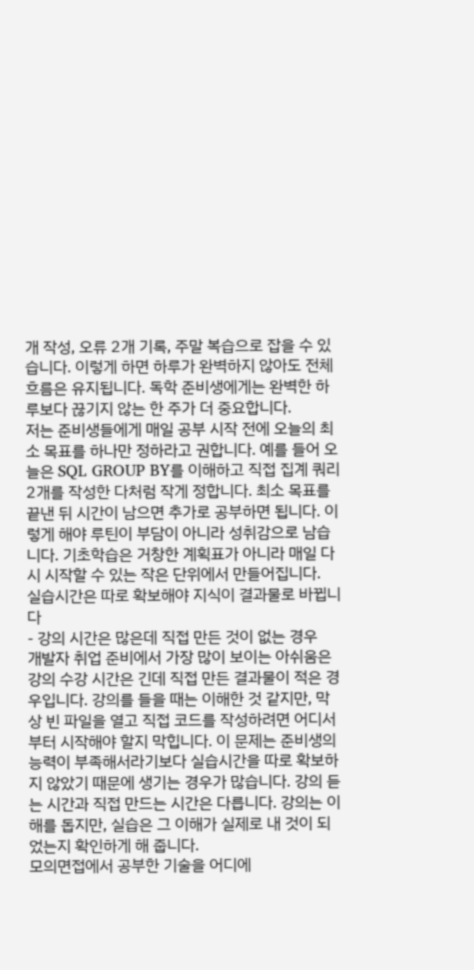개 작성, 오류 2개 기록, 주말 복습으로 잡을 수 있습니다. 이렇게 하면 하루가 완벽하지 않아도 전체 흐름은 유지됩니다. 독학 준비생에게는 완벽한 하루보다 끊기지 않는 한 주가 더 중요합니다.
저는 준비생들에게 매일 공부 시작 전에 오늘의 최소 목표를 하나만 정하라고 권합니다. 예를 들어 오늘은 SQL GROUP BY를 이해하고 직접 집계 쿼리 2개를 작성한 다처럼 작게 정합니다. 최소 목표를 끝낸 뒤 시간이 남으면 추가로 공부하면 됩니다. 이렇게 해야 루틴이 부담이 아니라 성취감으로 남습니다. 기초학습은 거창한 계획표가 아니라 매일 다시 시작할 수 있는 작은 단위에서 만들어집니다.
실습시간은 따로 확보해야 지식이 결과물로 바뀝니다
- 강의 시간은 많은데 직접 만든 것이 없는 경우
개발자 취업 준비에서 가장 많이 보이는 아쉬움은 강의 수강 시간은 긴데 직접 만든 결과물이 적은 경우입니다. 강의를 들을 때는 이해한 것 같지만, 막상 빈 파일을 열고 직접 코드를 작성하려면 어디서부터 시작해야 할지 막힙니다. 이 문제는 준비생의 능력이 부족해서라기보다 실습시간을 따로 확보하지 않았기 때문에 생기는 경우가 많습니다. 강의 듣는 시간과 직접 만드는 시간은 다릅니다. 강의는 이해를 돕지만, 실습은 그 이해가 실제로 내 것이 되었는지 확인하게 해 줍니다.
모의면접에서 공부한 기술을 어디에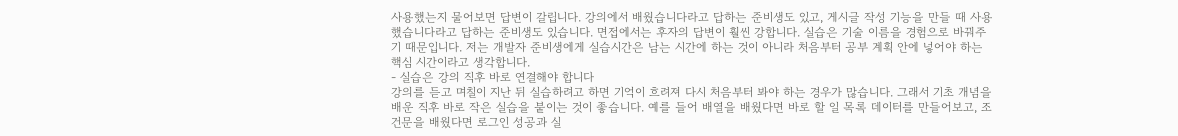사용했는지 물어보면 답변이 갈립니다. 강의에서 배웠습니다라고 답하는 준비생도 있고, 게시글 작성 기능을 만들 때 사용했습니다라고 답하는 준비생도 있습니다. 면접에서는 후자의 답변이 훨씬 강합니다. 실습은 기술 이름을 경험으로 바꿔주기 때문입니다. 저는 개발자 준비생에게 실습시간은 남는 시간에 하는 것이 아니라 처음부터 공부 계획 안에 넣어야 하는 핵심 시간이라고 생각합니다.
- 실습은 강의 직후 바로 연결해야 합니다
강의를 듣고 며칠이 지난 뒤 실습하려고 하면 기억이 흐려져 다시 처음부터 봐야 하는 경우가 많습니다. 그래서 기초 개념을 배운 직후 바로 작은 실습을 붙이는 것이 좋습니다. 예를 들어 배열을 배웠다면 바로 할 일 목록 데이터를 만들어보고, 조건문을 배웠다면 로그인 성공과 실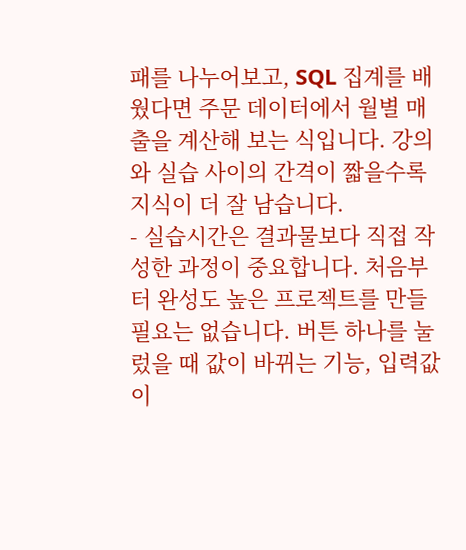패를 나누어보고, SQL 집계를 배웠다면 주문 데이터에서 월별 매출을 계산해 보는 식입니다. 강의와 실습 사이의 간격이 짧을수록 지식이 더 잘 남습니다.
- 실습시간은 결과물보다 직접 작성한 과정이 중요합니다. 처음부터 완성도 높은 프로젝트를 만들 필요는 없습니다. 버튼 하나를 눌렀을 때 값이 바뀌는 기능, 입력값이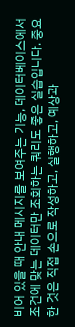비어 있을 때 안내 메시지를 보여주는 기능, 데이터베이스에서 조건에 맞는 데이터만 조회하는 쿼리도 좋은 실습입니다. 중요한 것은 직접 손으로 작성하고, 실행하고, 예상과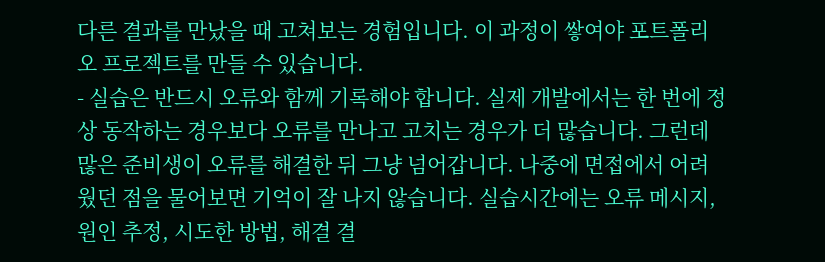다른 결과를 만났을 때 고쳐보는 경험입니다. 이 과정이 쌓여야 포트폴리오 프로젝트를 만들 수 있습니다.
- 실습은 반드시 오류와 함께 기록해야 합니다. 실제 개발에서는 한 번에 정상 동작하는 경우보다 오류를 만나고 고치는 경우가 더 많습니다. 그런데 많은 준비생이 오류를 해결한 뒤 그냥 넘어갑니다. 나중에 면접에서 어려웠던 점을 물어보면 기억이 잘 나지 않습니다. 실습시간에는 오류 메시지, 원인 추정, 시도한 방법, 해결 결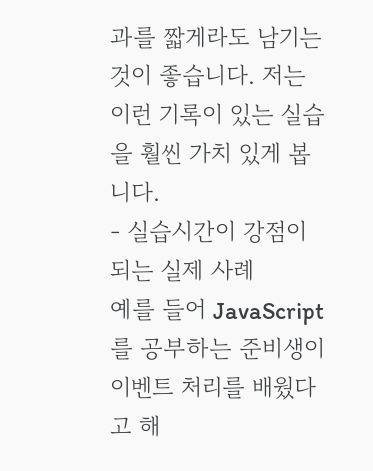과를 짧게라도 남기는 것이 좋습니다. 저는 이런 기록이 있는 실습을 훨씬 가치 있게 봅니다.
- 실습시간이 강점이 되는 실제 사례
예를 들어 JavaScript를 공부하는 준비생이 이벤트 처리를 배웠다고 해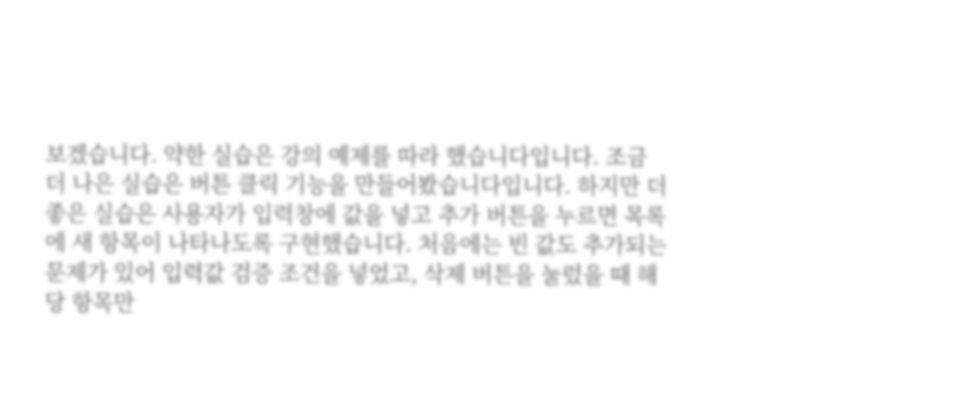보겠습니다. 약한 실습은 강의 예제를 따라 했습니다입니다. 조금 더 나은 실습은 버튼 클릭 기능을 만들어봤습니다입니다. 하지만 더 좋은 실습은 사용자가 입력창에 값을 넣고 추가 버튼을 누르면 목록에 새 항목이 나타나도록 구현했습니다. 처음에는 빈 값도 추가되는 문제가 있어 입력값 검증 조건을 넣었고, 삭제 버튼을 눌렀을 때 해당 항목만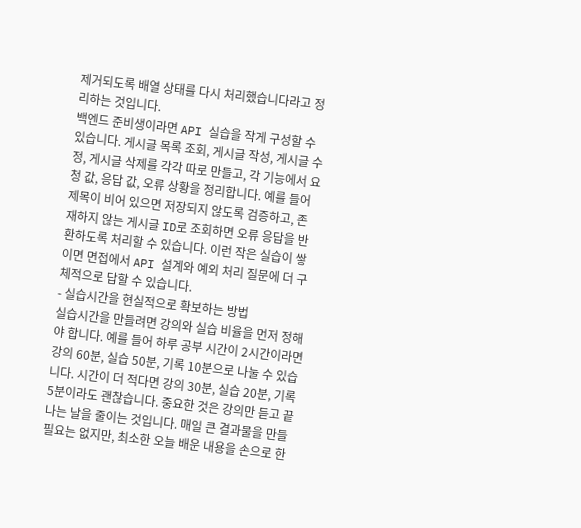제거되도록 배열 상태를 다시 처리했습니다라고 정리하는 것입니다.
백엔드 준비생이라면 API 실습을 작게 구성할 수 있습니다. 게시글 목록 조회, 게시글 작성, 게시글 수정, 게시글 삭제를 각각 따로 만들고, 각 기능에서 요청 값, 응답 값, 오류 상황을 정리합니다. 예를 들어 제목이 비어 있으면 저장되지 않도록 검증하고, 존재하지 않는 게시글 ID로 조회하면 오류 응답을 반환하도록 처리할 수 있습니다. 이런 작은 실습이 쌓이면 면접에서 API 설계와 예외 처리 질문에 더 구체적으로 답할 수 있습니다.
- 실습시간을 현실적으로 확보하는 방법
실습시간을 만들려면 강의와 실습 비율을 먼저 정해야 합니다. 예를 들어 하루 공부 시간이 2시간이라면 강의 60분, 실습 50분, 기록 10분으로 나눌 수 있습니다. 시간이 더 적다면 강의 30분, 실습 20분, 기록 5분이라도 괜찮습니다. 중요한 것은 강의만 듣고 끝나는 날을 줄이는 것입니다. 매일 큰 결과물을 만들 필요는 없지만, 최소한 오늘 배운 내용을 손으로 한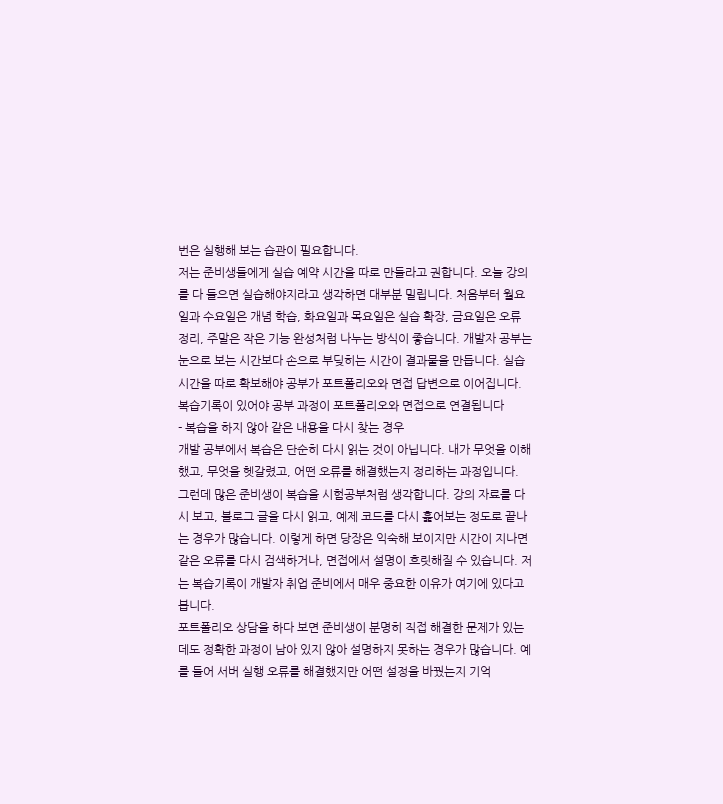번은 실행해 보는 습관이 필요합니다.
저는 준비생들에게 실습 예약 시간을 따로 만들라고 권합니다. 오늘 강의를 다 들으면 실습해야지라고 생각하면 대부분 밀립니다. 처음부터 월요일과 수요일은 개념 학습, 화요일과 목요일은 실습 확장, 금요일은 오류 정리, 주말은 작은 기능 완성처럼 나누는 방식이 좋습니다. 개발자 공부는 눈으로 보는 시간보다 손으로 부딪히는 시간이 결과물을 만듭니다. 실습시간을 따로 확보해야 공부가 포트폴리오와 면접 답변으로 이어집니다.
복습기록이 있어야 공부 과정이 포트폴리오와 면접으로 연결됩니다
- 복습을 하지 않아 같은 내용을 다시 찾는 경우
개발 공부에서 복습은 단순히 다시 읽는 것이 아닙니다. 내가 무엇을 이해했고, 무엇을 헷갈렸고, 어떤 오류를 해결했는지 정리하는 과정입니다. 그런데 많은 준비생이 복습을 시험공부처럼 생각합니다. 강의 자료를 다시 보고, 블로그 글을 다시 읽고, 예제 코드를 다시 훑어보는 정도로 끝나는 경우가 많습니다. 이렇게 하면 당장은 익숙해 보이지만 시간이 지나면 같은 오류를 다시 검색하거나, 면접에서 설명이 흐릿해질 수 있습니다. 저는 복습기록이 개발자 취업 준비에서 매우 중요한 이유가 여기에 있다고 봅니다.
포트폴리오 상담을 하다 보면 준비생이 분명히 직접 해결한 문제가 있는데도 정확한 과정이 남아 있지 않아 설명하지 못하는 경우가 많습니다. 예를 들어 서버 실행 오류를 해결했지만 어떤 설정을 바꿨는지 기억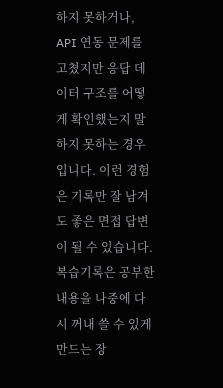하지 못하거나, API 연동 문제를 고쳤지만 응답 데이터 구조를 어떻게 확인했는지 말하지 못하는 경우입니다. 이런 경험은 기록만 잘 남겨도 좋은 면접 답변이 될 수 있습니다. 복습기록은 공부한 내용을 나중에 다시 꺼내 쓸 수 있게 만드는 장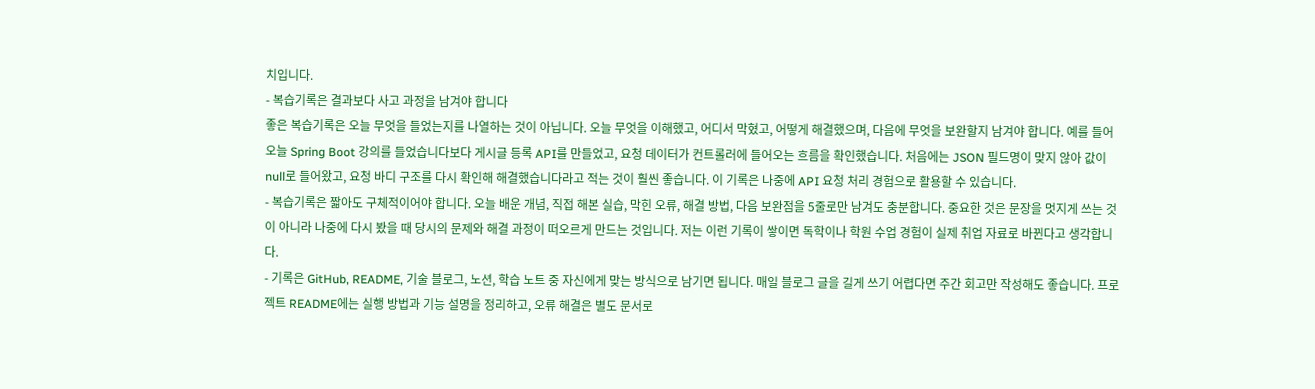치입니다.
- 복습기록은 결과보다 사고 과정을 남겨야 합니다
좋은 복습기록은 오늘 무엇을 들었는지를 나열하는 것이 아닙니다. 오늘 무엇을 이해했고, 어디서 막혔고, 어떻게 해결했으며, 다음에 무엇을 보완할지 남겨야 합니다. 예를 들어 오늘 Spring Boot 강의를 들었습니다보다 게시글 등록 API를 만들었고, 요청 데이터가 컨트롤러에 들어오는 흐름을 확인했습니다. 처음에는 JSON 필드명이 맞지 않아 값이 null로 들어왔고, 요청 바디 구조를 다시 확인해 해결했습니다라고 적는 것이 훨씬 좋습니다. 이 기록은 나중에 API 요청 처리 경험으로 활용할 수 있습니다.
- 복습기록은 짧아도 구체적이어야 합니다. 오늘 배운 개념, 직접 해본 실습, 막힌 오류, 해결 방법, 다음 보완점을 5줄로만 남겨도 충분합니다. 중요한 것은 문장을 멋지게 쓰는 것이 아니라 나중에 다시 봤을 때 당시의 문제와 해결 과정이 떠오르게 만드는 것입니다. 저는 이런 기록이 쌓이면 독학이나 학원 수업 경험이 실제 취업 자료로 바뀐다고 생각합니다.
- 기록은 GitHub, README, 기술 블로그, 노션, 학습 노트 중 자신에게 맞는 방식으로 남기면 됩니다. 매일 블로그 글을 길게 쓰기 어렵다면 주간 회고만 작성해도 좋습니다. 프로젝트 README에는 실행 방법과 기능 설명을 정리하고, 오류 해결은 별도 문서로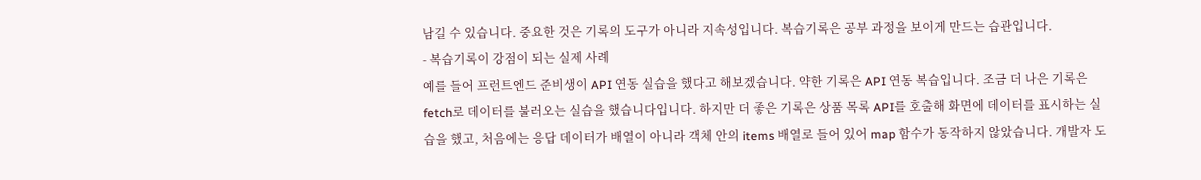남길 수 있습니다. 중요한 것은 기록의 도구가 아니라 지속성입니다. 복습기록은 공부 과정을 보이게 만드는 습관입니다.
- 복습기록이 강점이 되는 실제 사례
예를 들어 프런트엔드 준비생이 API 연동 실습을 했다고 해보겠습니다. 약한 기록은 API 연동 복습입니다. 조금 더 나은 기록은 fetch로 데이터를 불러오는 실습을 했습니다입니다. 하지만 더 좋은 기록은 상품 목록 API를 호출해 화면에 데이터를 표시하는 실습을 했고, 처음에는 응답 데이터가 배열이 아니라 객체 안의 items 배열로 들어 있어 map 함수가 동작하지 않았습니다. 개발자 도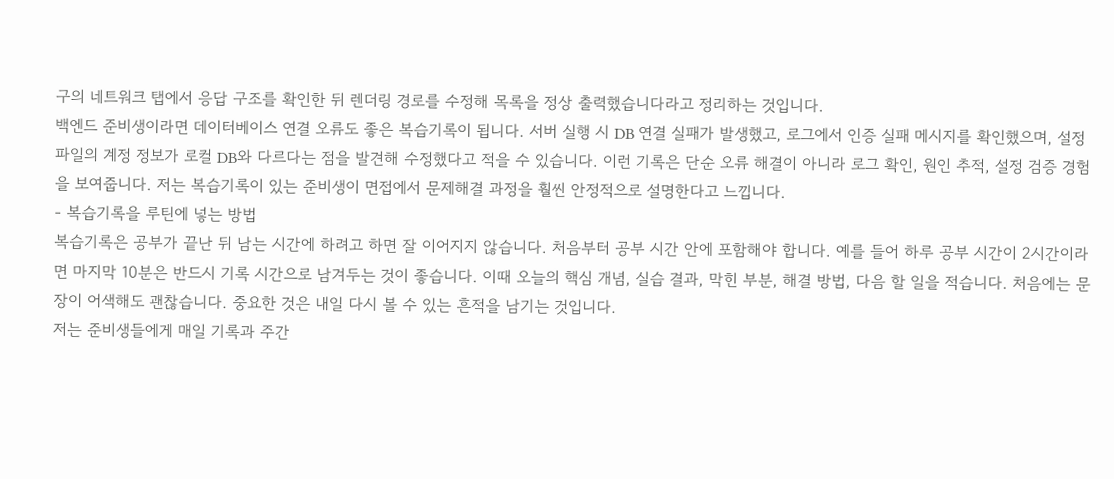구의 네트워크 탭에서 응답 구조를 확인한 뒤 렌더링 경로를 수정해 목록을 정상 출력했습니다라고 정리하는 것입니다.
백엔드 준비생이라면 데이터베이스 연결 오류도 좋은 복습기록이 됩니다. 서버 실행 시 DB 연결 실패가 발생했고, 로그에서 인증 실패 메시지를 확인했으며, 설정 파일의 계정 정보가 로컬 DB와 다르다는 점을 발견해 수정했다고 적을 수 있습니다. 이런 기록은 단순 오류 해결이 아니라 로그 확인, 원인 추적, 설정 검증 경험을 보여줍니다. 저는 복습기록이 있는 준비생이 면접에서 문제해결 과정을 훨씬 안정적으로 설명한다고 느낍니다.
- 복습기록을 루틴에 넣는 방법
복습기록은 공부가 끝난 뒤 남는 시간에 하려고 하면 잘 이어지지 않습니다. 처음부터 공부 시간 안에 포함해야 합니다. 예를 들어 하루 공부 시간이 2시간이라면 마지막 10분은 반드시 기록 시간으로 남겨두는 것이 좋습니다. 이때 오늘의 핵심 개념, 실습 결과, 막힌 부분, 해결 방법, 다음 할 일을 적습니다. 처음에는 문장이 어색해도 괜찮습니다. 중요한 것은 내일 다시 볼 수 있는 흔적을 남기는 것입니다.
저는 준비생들에게 매일 기록과 주간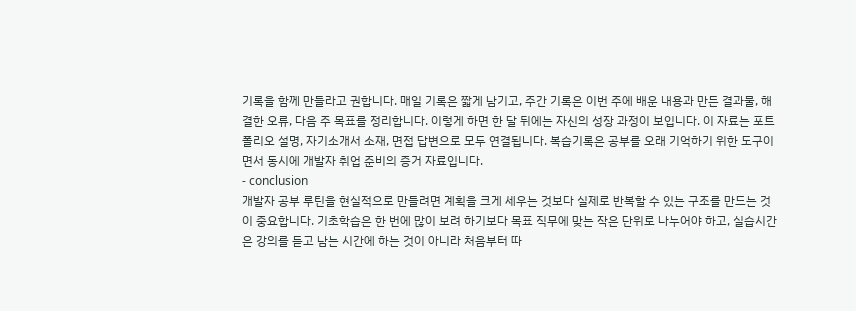기록을 함께 만들라고 권합니다. 매일 기록은 짧게 남기고, 주간 기록은 이번 주에 배운 내용과 만든 결과물, 해결한 오류, 다음 주 목표를 정리합니다. 이렇게 하면 한 달 뒤에는 자신의 성장 과정이 보입니다. 이 자료는 포트폴리오 설명, 자기소개서 소재, 면접 답변으로 모두 연결됩니다. 복습기록은 공부를 오래 기억하기 위한 도구이면서 동시에 개발자 취업 준비의 증거 자료입니다.
- conclusion
개발자 공부 루틴을 현실적으로 만들려면 계획을 크게 세우는 것보다 실제로 반복할 수 있는 구조를 만드는 것이 중요합니다. 기초학습은 한 번에 많이 보려 하기보다 목표 직무에 맞는 작은 단위로 나누어야 하고, 실습시간은 강의를 듣고 남는 시간에 하는 것이 아니라 처음부터 따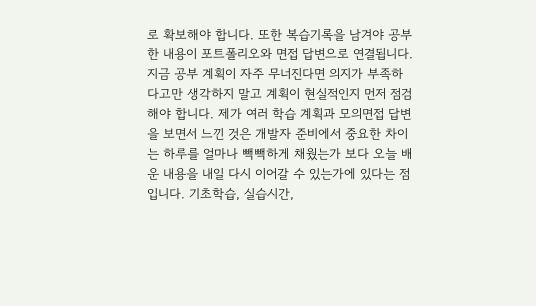로 확보해야 합니다. 또한 복습기록을 남겨야 공부한 내용이 포트폴리오와 면접 답변으로 연결됩니다. 지금 공부 계획이 자주 무너진다면 의지가 부족하다고만 생각하지 말고 계획이 현실적인지 먼저 점검해야 합니다. 제가 여러 학습 계획과 모의면접 답변을 보면서 느낀 것은 개발자 준비에서 중요한 차이는 하루를 얼마나 빽빽하게 채웠는가 보다 오늘 배운 내용을 내일 다시 이어갈 수 있는가에 있다는 점입니다. 기초학습, 실습시간,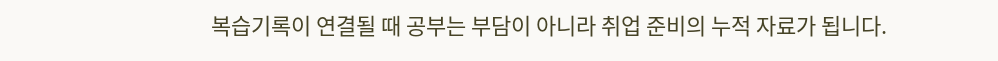복습기록이 연결될 때 공부는 부담이 아니라 취업 준비의 누적 자료가 됩니다.